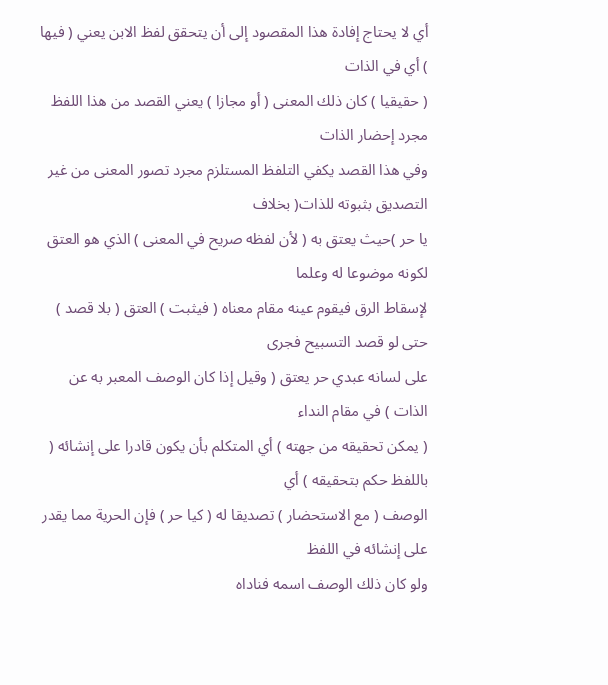أي لا يحتاج إفادة هذا المقصود إلى أن يتحقق لفظ الابن يعني ( فيها ) أي في الذات
( حقيقيا ) كان ذلك المعنى ( أو مجازا ) يعني القصد من هذا اللفظ مجرد إحضار الذات
وفي هذا القصد يكفي التلفظ المستلزم مجرد تصور المعنى من غير التصديق بثبوته للذات( بخلاف
يا حر )حيث يعتق به ( لأن لفظه صريح في المعنى ) الذي هو العتق لكونه موضوعا له وعلما
لإسقاط الرق فيقوم عينه مقام معناه ( فيثبت ) العتق ( بلا قصد ) حتى لو قصد التسبيح فجرى
على لسانه عبدي حر يعتق ( وقيل إذا كان الوصف المعبر به عن الذات ) في مقام النداء
( يمكن تحقيقه من جهته ) أي المتكلم بأن يكون قادرا على إنشائه ( باللفظ حكم بتحقيقه ) أي
الوصف ( مع الاستحضار ) تصديقا له ( كيا حر ) فإن الحرية مما يقدر على إنشائه في اللفظ
ولو كان ذلك الوصف اسمه فناداه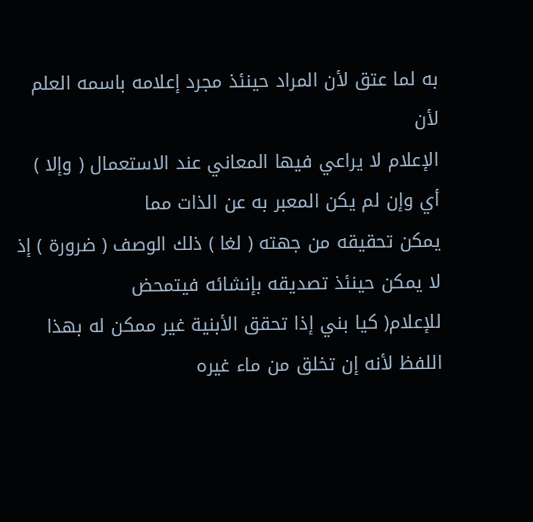به لما عتق لأن المراد حينئذ مجرد إعلامه باسمه العلم لأن
الإعلام لا يراعي فيها المعاني عند الاستعمال ( وإلا ) أي وإن لم يكن المعبر به عن الذات مما
يمكن تحقيقه من جهته ( لغا ) ذلك الوصف ( ضرورة ) إذ لا يمكن حينئذ تصديقه بإنشائه فيتمحض
للإعلام( كيا بني إذا تحقق الأبنية غير ممكن له بهذا اللفظ لأنه إن تخلق من ماء غيره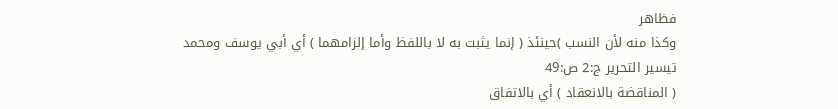فظاهر
وكذا منه لأن النسب )حينئذ ( إنما يثبت به لا باللفظ وأما إلزامهما ) أي أبي يوسف ومحمد
تيسير التحرير ج:2 ص:49
( المناقضة بالانعقاد ) أي بالاتفاق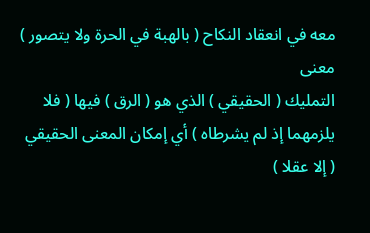معه في انعقاد النكاح ( بالهبة في الحرة ولا يتصور ) معنى
التمليك ( الحقيقي ) الذي هو ( الرق ) فيها ( فلا يلزمهما إذ لم يشرطاه ) أي إمكان المعنى الحقيقي
( إلا عقلا )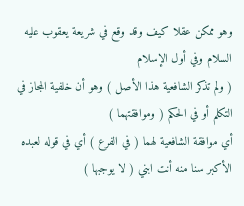وهو ممكن عقلا كيف وقد وقع في شريعة يعقوب عليه السلام وفي أول الإسلام
( ولم تذكر الشافعية هذا الأصل ) وهو أن خلفية المجاز في التكلم أو في الحكم ( وموافقتهما )
أي موافقة الشافعية لهما ( في الفرع ) أي في قوله لعبده الأكبر سنا منه أنت ابني ( لا يوجبها )